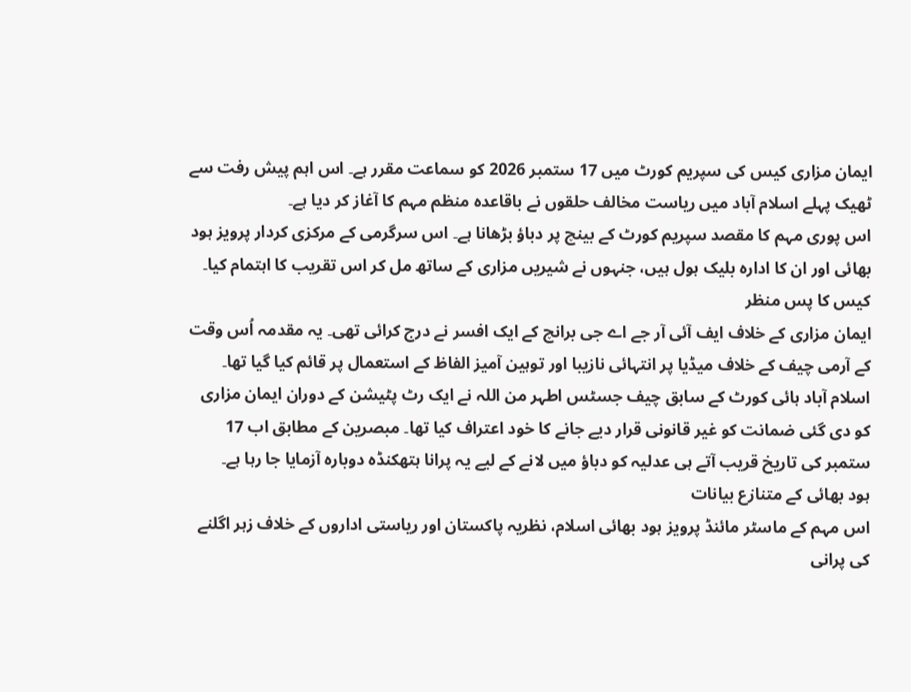ایمان مزاری کیس کی سپریم کورٹ میں 17 ستمبر 2026 کو سماعت مقرر ہے۔ اس اہم پیش رفت سے ٹھیک پہلے اسلام آباد میں ریاست مخالف حلقوں نے باقاعدہ منظم مہم کا آغاز کر دیا ہے۔
اس پوری مہم کا مقصد سپریم کورٹ کے بینچ پر دباؤ بڑھانا ہے۔ اس سرگرمی کے مرکزی کردار پرویز ہود بھائی اور ان کا ادارہ بلیک ہول ہیں، جنہوں نے شیریں مزاری کے ساتھ مل کر اس تقریب کا اہتمام کیا۔
کیس کا پس منظر
ایمان مزاری کے خلاف ایف آئی آر جے اے جی برانچ کے ایک افسر نے درج کرائی تھی۔ یہ مقدمہ اُس وقت کے آرمی چیف کے خلاف میڈیا پر انتہائی نازیبا اور توہین آمیز الفاظ کے استعمال پر قائم کیا گیا تھا۔
اسلام آباد ہائی کورٹ کے سابق چیف جسٹس اطہر من اللہ نے ایک رٹ پٹیشن کے دوران ایمان مزاری کو دی گئی ضمانت کو غیر قانونی قرار دیے جانے کا خود اعتراف کیا تھا۔ مبصرین کے مطابق اب 17 ستمبر کی تاریخ قریب آتے ہی عدلیہ کو دباؤ میں لانے کے لیے یہ پرانا ہتھکنڈہ دوبارہ آزمایا جا رہا ہے۔
ہود بھائی کے متنازع بیانات
اس مہم کے ماسٹر مائنڈ پرویز ہود بھائی اسلام، نظریہ پاکستان اور ریاستی اداروں کے خلاف زہر اگلنے کی پرانی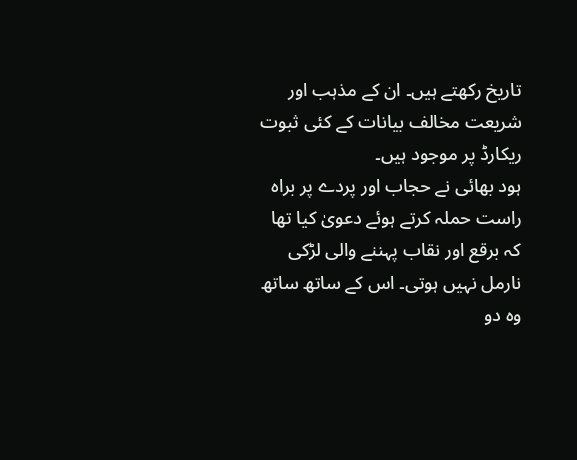تاریخ رکھتے ہیں۔ ان کے مذہب اور شریعت مخالف بیانات کے کئی ثبوت ریکارڈ پر موجود ہیں۔
ہود بھائی نے حجاب اور پردے پر براہ راست حملہ کرتے ہوئے دعویٰ کیا تھا کہ برقع اور نقاب پہننے والی لڑکی نارمل نہیں ہوتی۔ اس کے ساتھ ساتھ وہ دو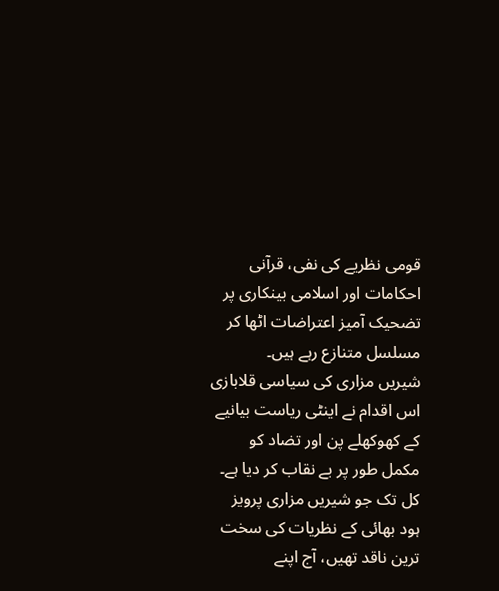قومی نظریے کی نفی، قرآنی احکامات اور اسلامی بینکاری پر تضحیک آمیز اعتراضات اٹھا کر مسلسل متنازع رہے ہیں۔
شیریں مزاری کی سیاسی قلابازی
اس اقدام نے اینٹی ریاست بیانیے کے کھوکھلے پن اور تضاد کو مکمل طور پر بے نقاب کر دیا ہے۔ کل تک جو شیریں مزاری پرویز ہود بھائی کے نظریات کی سخت ترین ناقد تھیں، آج اپنے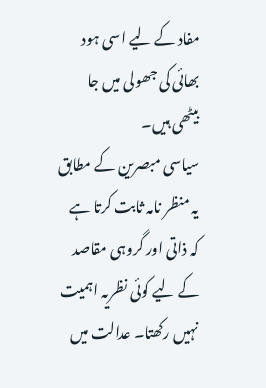مفاد کے لیے اسی ہود بھائی کی جھولی میں جا بیٹھی ہیں۔
سیاسی مبصرین کے مطابق یہ منظر نامہ ثابت کرتا ہے کہ ذاتی اور گروہی مقاصد کے لیے کوئی نظریہ اہمیت نہیں رکھتا۔ عدالت میں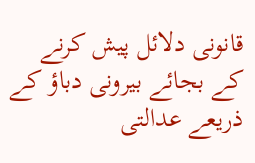قانونی دلائل پیش کرنے کے بجائے بیرونی دباؤ کے ذریعے عدالتی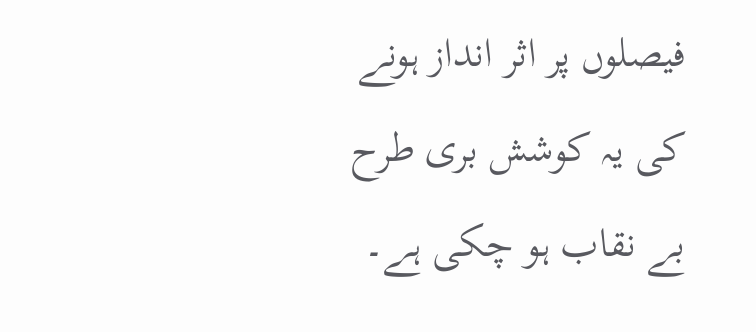فیصلوں پر اثر انداز ہونے کی یہ کوشش بری طرح بے نقاب ہو چکی ہے۔